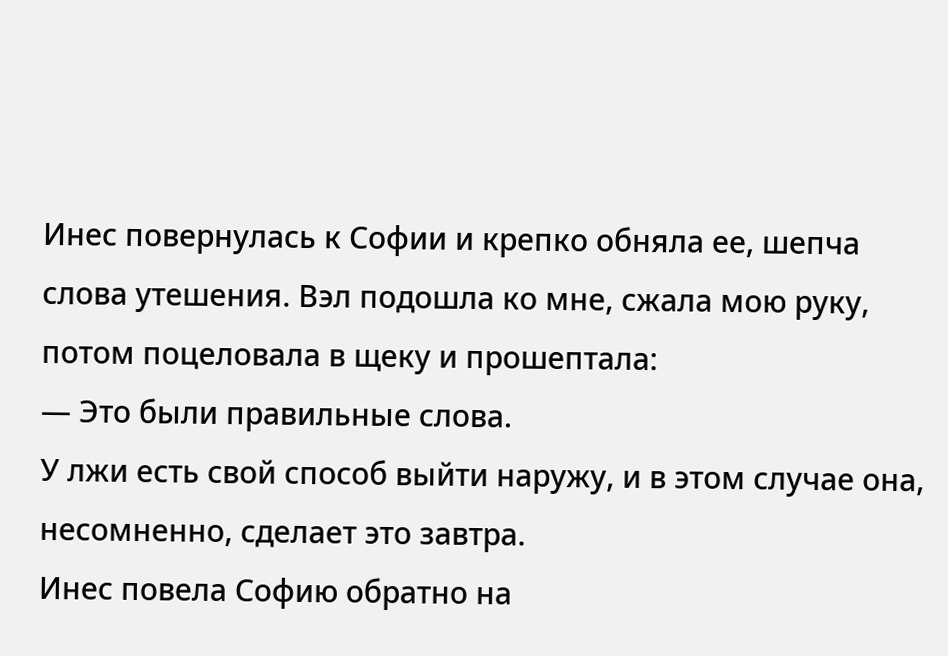Инес повернулась к Софии и крепко обняла ее, шепча слова утешения. Вэл подошла ко мне, сжала мою руку, потом поцеловала в щеку и прошептала:
— Это были правильные слова.
У лжи есть свой способ выйти наружу, и в этом случае она, несомненно, сделает это завтра.
Инес повела Софию обратно на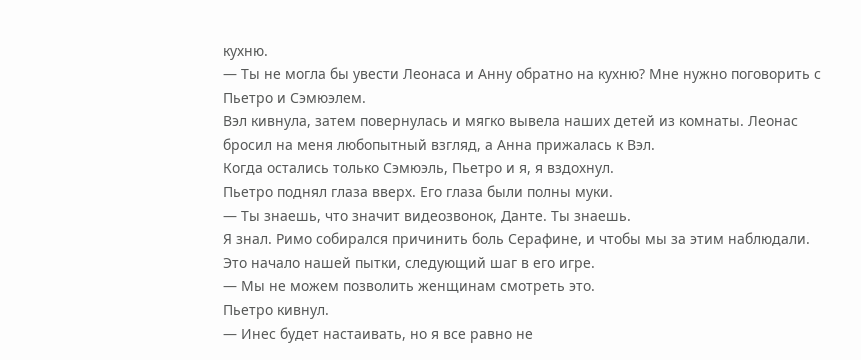кухню.
— Ты не могла бы увести Леонаса и Анну обратно на кухню? Мне нужно поговорить с Пьетро и Сэмюэлем.
Вэл кивнула, затем повернулась и мягко вывела наших детей из комнаты. Леонас бросил на меня любопытный взгляд, а Анна прижалась к Вэл.
Когда остались только Сэмюэль, Пьетро и я, я вздохнул.
Пьетро поднял глаза вверх. Его глаза были полны муки.
— Ты знаешь, что значит видеозвонок, Данте. Ты знаешь.
Я знал. Римо собирался причинить боль Серафине, и чтобы мы за этим наблюдали. Это начало нашей пытки, следующий шаг в его игре.
— Мы не можем позволить женщинам смотреть это.
Пьетро кивнул.
— Инес будет настаивать, но я все равно не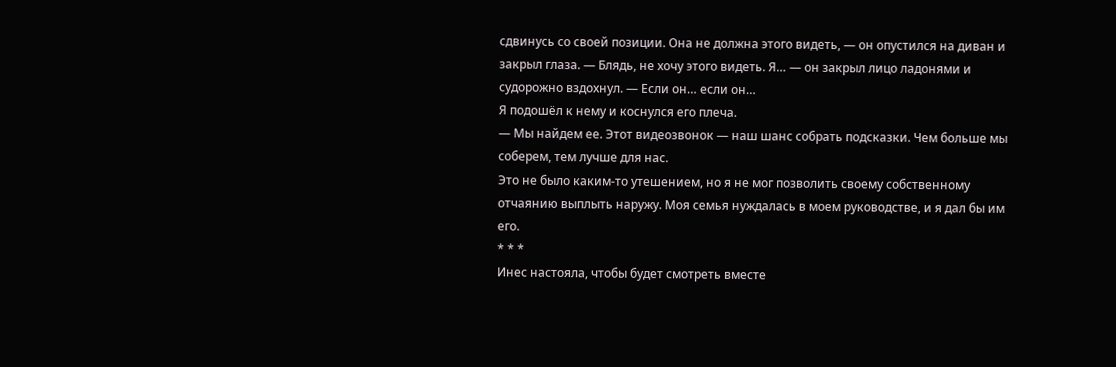сдвинусь со своей позиции. Она не должна этого видеть, — он опустился на диван и закрыл глаза. — Блядь, не хочу этого видеть. Я… — он закрыл лицо ладонями и судорожно вздохнул. — Если он… если он…
Я подошёл к нему и коснулся его плеча.
— Мы найдем ее. Этот видеозвонок — наш шанс собрать подсказки. Чем больше мы соберем, тем лучше для нас.
Это не было каким-то утешением, но я не мог позволить своему собственному отчаянию выплыть наружу. Моя семья нуждалась в моем руководстве, и я дал бы им его.
* * *
Инес настояла, чтобы будет смотреть вместе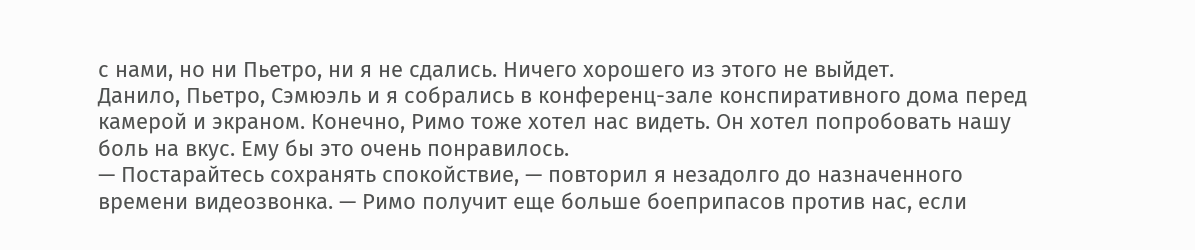с нами, но ни Пьетро, ни я не сдались. Ничего хорошего из этого не выйдет.
Данило, Пьетро, Сэмюэль и я собрались в конференц-зале конспиративного дома перед камерой и экраном. Конечно, Римо тоже хотел нас видеть. Он хотел попробовать нашу боль на вкус. Ему бы это очень понравилось.
— Постарайтесь сохранять спокойствие, — повторил я незадолго до назначенного времени видеозвонка. — Римо получит еще больше боеприпасов против нас, если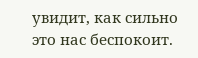увидит, как сильно это нас беспокоит.